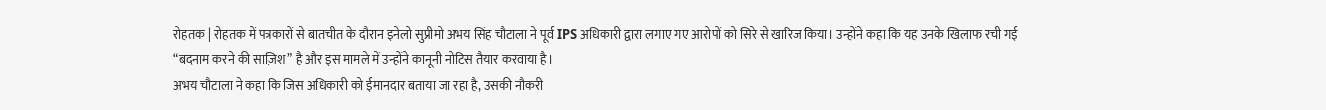रोहतक | रोहतक में पत्रकारों से बातचीत के दौरान इनेलो सुप्रीमो अभय सिंह चौटाला ने पूर्व IPS अधिकारी द्वारा लगाए गए आरोपों को सिरे से खारिज किया। उन्होंने कहा कि यह उनके खिलाफ रची गई “बदनाम करने की साज़िश” है और इस मामले में उन्होंने कानूनी नोटिस तैयार करवाया है।
अभय चौटाला ने कहा कि जिस अधिकारी को ईमानदार बताया जा रहा है, उसकी नौकरी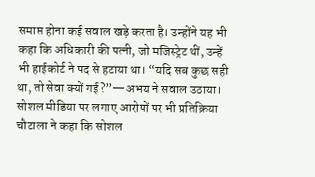समाप्त होना कई सवाल खड़े करता है। उन्होंने यह भी कहा कि अधिकारी की पत्नी, जो मजिस्ट्रेट थीं, उन्हें भी हाईकोर्ट ने पद से हटाया था। “यदि सब कुछ सही था, तो सेवा क्यों गई?”—अभय ने सवाल उठाया।
सोशल मीडिया पर लगाए आरोपों पर भी प्रतिक्रिया
चौटाला ने कहा कि सोशल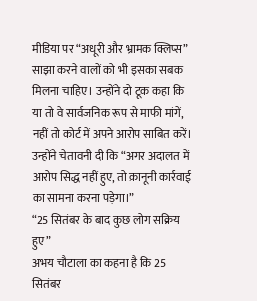मीडिया पर “अधूरी और भ्रामक क्लिप्स” साझा करने वालों को भी इसका सबक मिलना चाहिए। उन्होंने दो टूक कहा कि या तो वे सार्वजनिक रूप से माफी मांगें, नहीं तो कोर्ट में अपने आरोप साबित करें। उन्होंने चेतावनी दी कि “अगर अदालत में आरोप सिद्ध नहीं हुए, तो क़ानूनी कार्रवाई का सामना करना पड़ेगा।”
“25 सितंबर के बाद कुछ लोग सक्रिय हुए”
अभय चौटाला का कहना है कि 25 सितंबर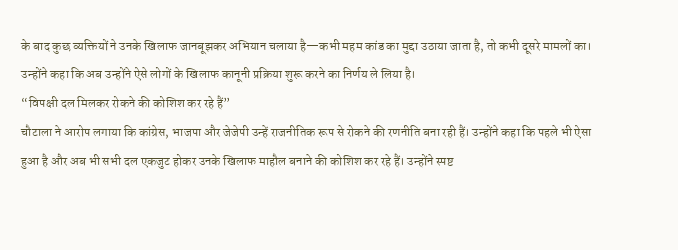के बाद कुछ व्यक्तियों ने उनके खिलाफ जानबूझकर अभियान चलाया है—कभी महम कांड का मुद्दा उठाया जाता है, तो कभी दूसरे मामलों का। उन्होंने कहा कि अब उन्होंने ऐसे लोगों के खिलाफ कानूनी प्रक्रिया शुरू करने का निर्णय ले लिया है।
“विपक्षी दल मिलकर रोकने की कोशिश कर रहे हैं”
चौटाला ने आरोप लगाया कि कांग्रेस, भाजपा और जेजेपी उन्हें राजनीतिक रूप से रोकने की रणनीति बना रही हैं। उन्होंने कहा कि पहले भी ऐसा हुआ है और अब भी सभी दल एकजुट होकर उनके खिलाफ माहौल बनाने की कोशिश कर रहे हैं। उन्होंने स्पष्ट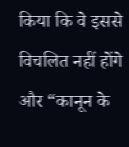किया कि वे इससे विचलित नहीं होंगे और “कानून के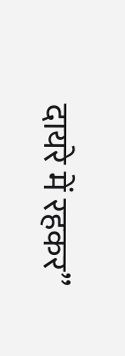दायरे में रहकर”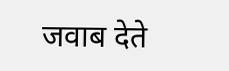जवाब देते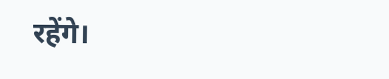रहेंगे।